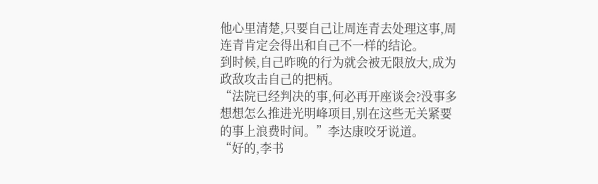他心里清楚,只要自己让周连青去处理这事,周连青肯定会得出和自己不一样的结论。
到时候,自己昨晚的行为就会被无限放大,成为政敌攻击自己的把柄。
“法院已经判决的事,何必再开座谈会?没事多想想怎么推进光明峰项目,别在这些无关紧要的事上浪费时间。”李达康咬牙说道。
“好的,李书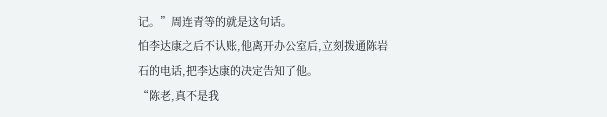记。”周连青等的就是这句话。
怕李达康之后不认账,他离开办公室后,立刻拨通陈岩石的电话,把李达康的决定告知了他。
“陈老,真不是我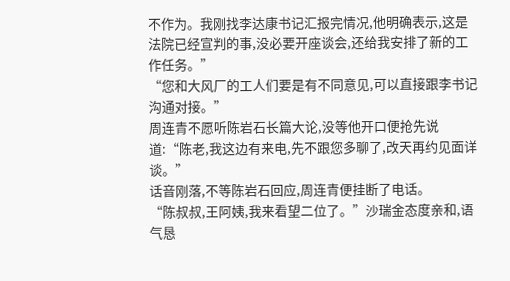不作为。我刚找李达康书记汇报完情况,他明确表示,这是法院已经宣判的事,没必要开座谈会,还给我安排了新的工作任务。”
“您和大风厂的工人们要是有不同意见,可以直接跟李书记沟通对接。”
周连青不愿听陈岩石长篇大论,没等他开口便抢先说道:“陈老,我这边有来电,先不跟您多聊了,改天再约见面详谈。”
话音刚落,不等陈岩石回应,周连青便挂断了电话。
“陈叔叔,王阿姨,我来看望二位了。”沙瑞金态度亲和,语气恳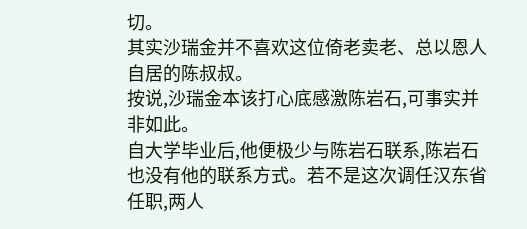切。
其实沙瑞金并不喜欢这位倚老卖老、总以恩人自居的陈叔叔。
按说,沙瑞金本该打心底感激陈岩石,可事实并非如此。
自大学毕业后,他便极少与陈岩石联系,陈岩石也没有他的联系方式。若不是这次调任汉东省任职,两人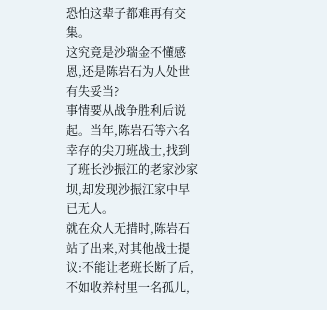恐怕这辈子都难再有交集。
这究竟是沙瑞金不懂感恩,还是陈岩石为人处世有失妥当?
事情要从战争胜利后说起。当年,陈岩石等六名幸存的尖刀班战士,找到了班长沙振江的老家沙家坝,却发现沙振江家中早已无人。
就在众人无措时,陈岩石站了出来,对其他战士提议:不能让老班长断了后,不如收养村里一名孤儿,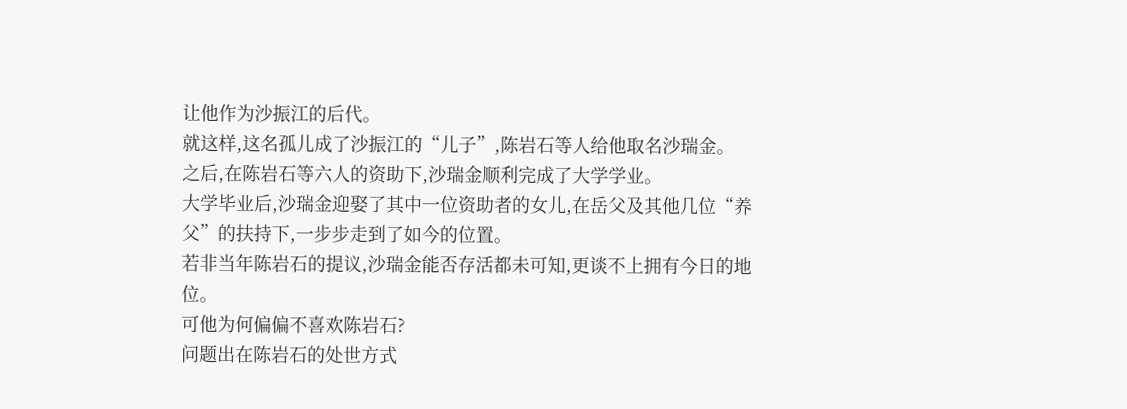让他作为沙振江的后代。
就这样,这名孤儿成了沙振江的“儿子”,陈岩石等人给他取名沙瑞金。
之后,在陈岩石等六人的资助下,沙瑞金顺利完成了大学学业。
大学毕业后,沙瑞金迎娶了其中一位资助者的女儿,在岳父及其他几位“养父”的扶持下,一步步走到了如今的位置。
若非当年陈岩石的提议,沙瑞金能否存活都未可知,更谈不上拥有今日的地位。
可他为何偏偏不喜欢陈岩石?
问题出在陈岩石的处世方式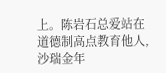上。陈岩石总爱站在道德制高点教育他人,沙瑞金年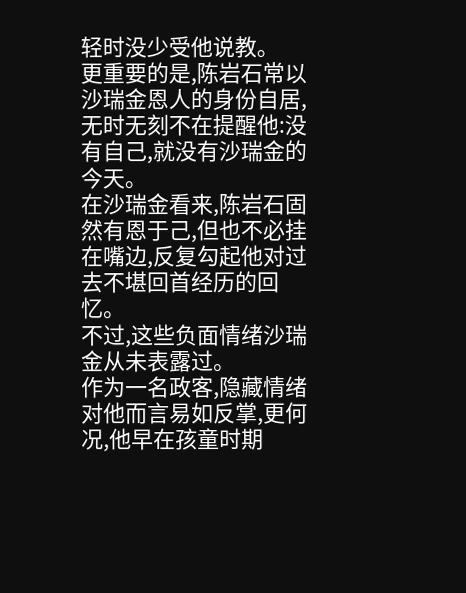轻时没少受他说教。
更重要的是,陈岩石常以沙瑞金恩人的身份自居,无时无刻不在提醒他:没有自己,就没有沙瑞金的今天。
在沙瑞金看来,陈岩石固然有恩于己,但也不必挂在嘴边,反复勾起他对过去不堪回首经历的回忆。
不过,这些负面情绪沙瑞金从未表露过。
作为一名政客,隐藏情绪对他而言易如反掌,更何况,他早在孩童时期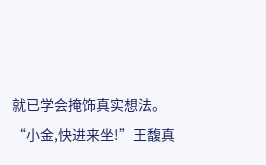就已学会掩饰真实想法。
“小金,快进来坐!”王馥真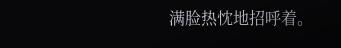满脸热忱地招呼着。